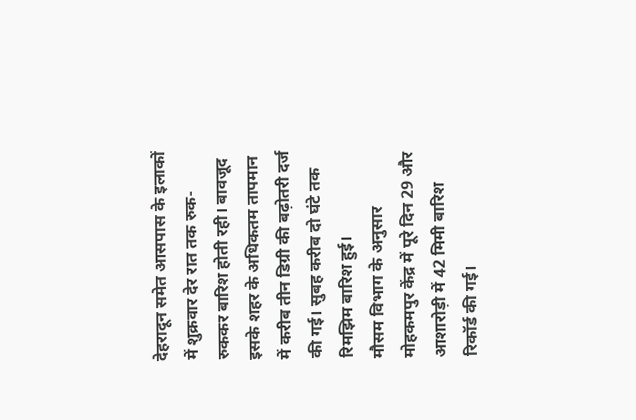देहरादून समेत आसपास के इलाकों में शुक्रवार देर रात तक रुक-रुककर बारिश होती रही। बावजूद इसके शहर के अधिकतम तापमान में करीब तीन डिग्री की बढ़ोतरी दर्ज की गई। सुबह करीब दो घंटे तक रिमझिम बारिश हुई।
मौसम विभाग के अनुसार मोहकमपुर केंद्र में पूरे दिन 29 और आशारोड़ी में 42 मिमी बारिश रिकॉर्ड की गई।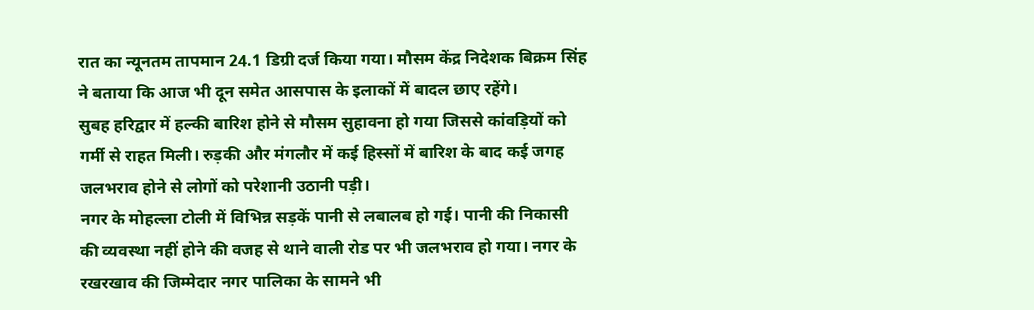रात का न्यूनतम तापमान 24.1 डिग्री दर्ज किया गया। मौसम केंद्र निदेशक बिक्रम सिंह ने बताया कि आज भी दून समेत आसपास के इलाकों में बादल छाए रहेंगे।
सुबह हरिद्वार में हल्की बारिश होने से मौसम सुहावना हो गया जिससे कांवड़ियों को गर्मी से राहत मिली। रुड़की और मंगलौर में कई हिस्सों में बारिश के बाद कई जगह जलभराव होने से लोगों को परेशानी उठानी पड़ी।
नगर के मोहल्ला टोली में विभिन्न सड़कें पानी से लबालब हो गई। पानी की निकासी की व्यवस्था नहीं होने की वजह से थाने वाली रोड पर भी जलभराव हो गया। नगर के रखरखाव की जिम्मेदार नगर पालिका के सामने भी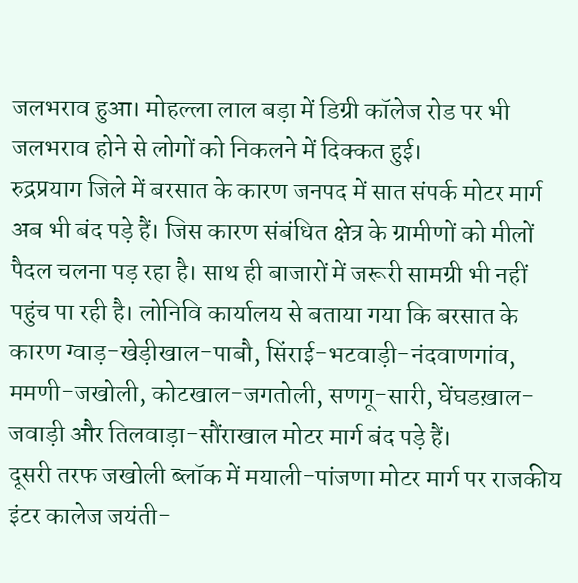जलभराव हुआ। मोहल्ला लाल बड़ा में डिग्री कॉलेज रोड पर भी जलभराव होने से लोगों को निकलने में दिक्कत हुई।
रुद्रप्रयाग जिले में बरसात के कारण जनपद में सात संपर्क मोटर मार्ग अब भी बंद पड़े हैं। जिस कारण संबंधित क्षेत्र के ग्रामीणों को मीलों पैदल चलना पड़ रहा है। साथ ही बाजारों में जरूरी सामग्री भी नहीं पहुंच पा रही है। लोनिवि कार्यालय से बताया गया कि बरसात के कारण ग्वाड़-खेड़ीखाल-पाबौ, सिंराई-भटवाड़ी-नंदवाणगांव, ममणी-जखोली, कोटखाल-जगतोली, सणगू-सारी, घेंघडख़ाल-जवाड़ी और तिलवाड़ा-सौंराखाल मोटर मार्ग बंद पड़े हैं।
दूसरी तरफ जखोली ब्लॉक में मयाली-पांजणा मोटर मार्ग पर राजकीय इंटर कालेज जयंती-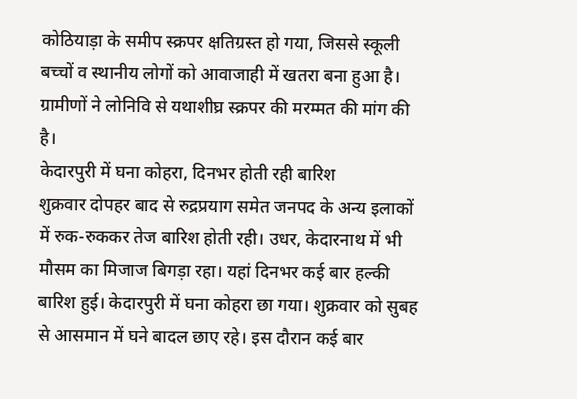कोठियाड़ा के समीप स्क्रपर क्षतिग्रस्त हो गया, जिससे स्कूली बच्चों व स्थानीय लोगों को आवाजाही में खतरा बना हुआ है। ग्रामीणों ने लोनिवि से यथाशीघ्र स्क्रपर की मरम्मत की मांग की है।
केदारपुरी में घना कोहरा, दिनभर होती रही बारिश
शुक्रवार दोपहर बाद से रुद्रप्रयाग समेत जनपद के अन्य इलाकों में रुक-रुककर तेज बारिश होती रही। उधर, केदारनाथ में भी मौसम का मिजाज बिगड़ा रहा। यहां दिनभर कई बार हल्की बारिश हुई। केदारपुरी में घना कोहरा छा गया। शुक्रवार को सुबह से आसमान में घने बादल छाए रहे। इस दौरान कई बार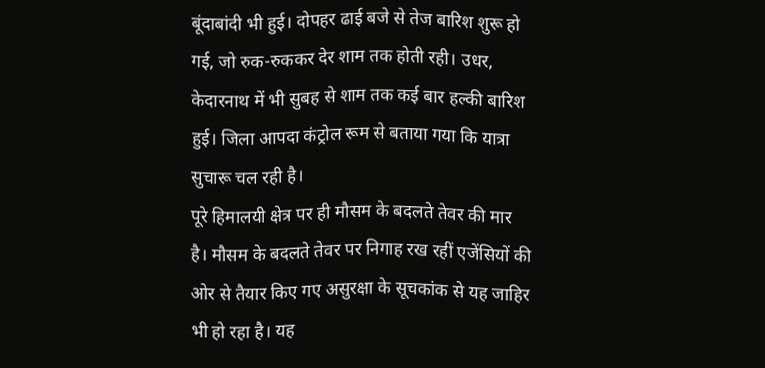बूंदाबांदी भी हुई। दोपहर ढाई बजे से तेज बारिश शुरू हो गई, जो रुक-रुककर देर शाम तक होती रही। उधर, केदारनाथ में भी सुबह से शाम तक कई बार हल्की बारिश हुई। जिला आपदा कंट्रोल रूम से बताया गया कि यात्रा सुचारू चल रही है।
पूरे हिमालयी क्षेत्र पर ही मौसम के बदलते तेवर की मार है। मौसम के बदलते तेवर पर निगाह रख रहीं एजेंसियों की ओर से तैयार किए गए असुरक्षा के सूचकांक से यह जाहिर भी हो रहा है। यह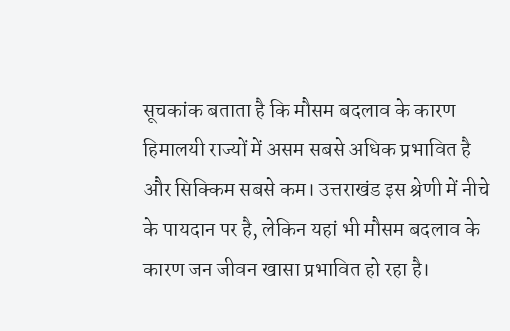सूचकांक बताता है कि मौसम बदलाव के कारण हिमालयी राज्यों में असम सबसे अधिक प्रभावित है और सिक्किम सबसे कम। उत्तराखंड इस श्रेणी में नीचे के पायदान पर है, लेकिन यहां भी मौसम बदलाव के कारण जन जीवन खासा प्रभावित हो रहा है।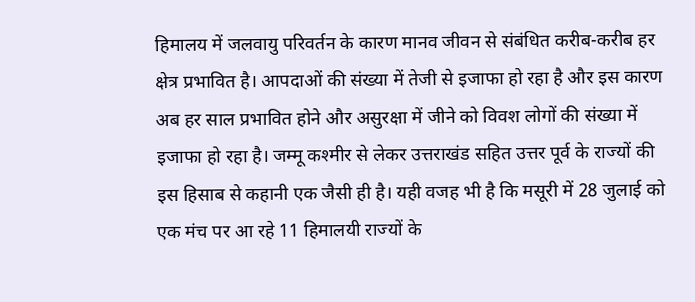हिमालय में जलवायु परिवर्तन के कारण मानव जीवन से संबंधित करीब-करीब हर क्षेत्र प्रभावित है। आपदाओं की संख्या में तेजी से इजाफा हो रहा है और इस कारण अब हर साल प्रभावित होने और असुरक्षा में जीने को विवश लोगों की संख्या में इजाफा हो रहा है। जम्मू कश्मीर से लेकर उत्तराखंड सहित उत्तर पूर्व के राज्यों की इस हिसाब से कहानी एक जैसी ही है। यही वजह भी है कि मसूरी में 28 जुलाई को एक मंच पर आ रहे 11 हिमालयी राज्यों के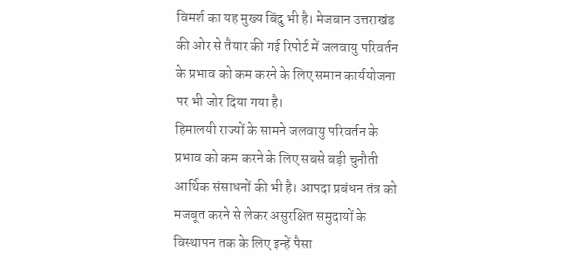विमर्श का यह मुख्य बिंदु भी है। मेजबान उत्तराखंड की ओर से तैयार की गई रिपोर्ट में जलवायु परिवर्तन के प्रभाव को कम करने के लिए समान कार्ययोजना पर भी जोर दिया गया है।
हिमालयी राज्यों के सामने जलवायु परिवर्तन के प्रभाव को कम करने के लिए सबसे बड़ी चुनौती आर्थिक संसाधनों की भी है। आपदा प्रबंधन तंत्र को मजबूत करने से लेकर असुरक्षित समुदायों के विस्थापन तक के लिए इन्हें पैसा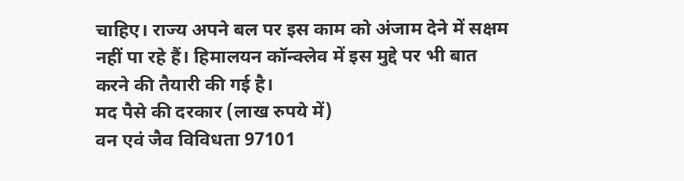चाहिए। राज्य अपने बल पर इस काम को अंजाम देने में सक्षम नहीं पा रहे हैं। हिमालयन कॉन्क्लेव में इस मुद्दे पर भी बात करने की तैयारी की गई है।
मद पैसे की दरकार (लाख रुपये में)
वन एवं जैव विविधता 97101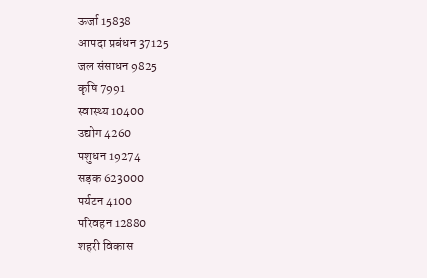ऊर्जा 15838
आपदा प्रबंधन 37125
जल संसाधन 9825
कृषि 7991
स्वास्थ्य 10400
उद्योग 4260
पशुधन 19274
सड़क 623000
पर्यटन 4100
परिवहन 12880
शहरी विकास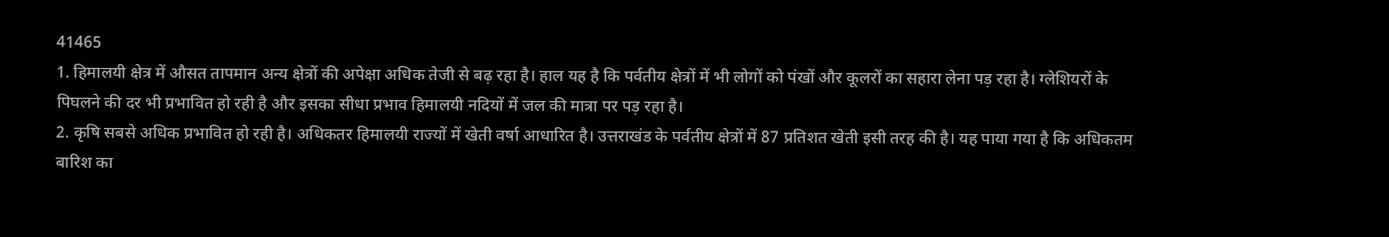41465
1. हिमालयी क्षेत्र में औसत तापमान अन्य क्षेत्रों की अपेक्षा अधिक तेजी से बढ़ रहा है। हाल यह है कि पर्वतीय क्षेत्रों में भी लोगों को पंखों और कूलरों का सहारा लेना पड़ रहा है। ग्लेशियरों के पिघलने की दर भी प्रभावित हो रही है और इसका सीधा प्रभाव हिमालयी नदियों में जल की मात्रा पर पड़ रहा है।
2. कृषि सबसे अधिक प्रभावित हो रही है। अधिकतर हिमालयी राज्यों में खेती वर्षा आधारित है। उत्तराखंड के पर्वतीय क्षेत्रों में 87 प्रतिशत खेती इसी तरह की है। यह पाया गया है कि अधिकतम बारिश का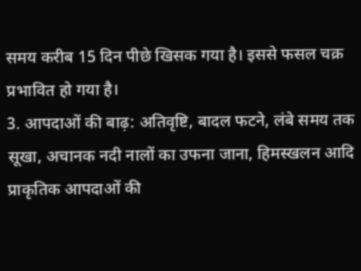समय करीब 15 दिन पीछे खिसक गया है। इससे फसल चक्र प्रभावित हो गया है।
3. आपदाओं की बाढ़: अतिवृष्टि, बादल फटने, लंबे समय तक सूखा, अचानक नदी नालों का उफना जाना, हिमस्खलन आदि प्राकृतिक आपदाओं की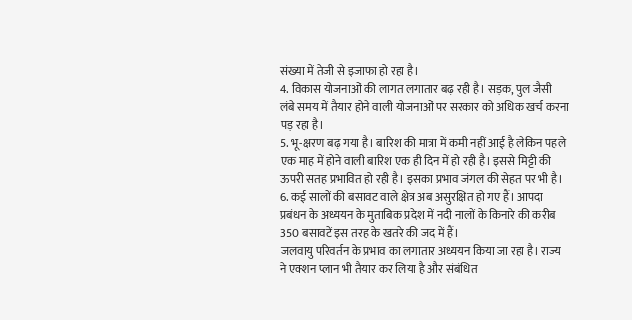संख्या में तेजी से इजाफा हो रहा है।
4. विकास योजनाओं की लागत लगातार बढ़ रही है। सड़क, पुल जैसी लंबे समय में तैयार होने वाली योजनाओं पर सरकार को अधिक खर्च करना पड़ रहा है।
5. भू-क्षरण बढ़ गया है। बारिश की मात्रा में कमी नहीं आई है लेकिन पहले एक माह में होने वाली बारिश एक ही दिन में हो रही है। इससे मिट्टी की ऊपरी सतह प्रभावित हो रही है। इसका प्रभाव जंगल की सेहत पर भी है।
6. कई सालों की बसावट वाले क्षेत्र अब असुरक्षित हो गए हैं। आपदा प्रबंधन के अध्ययन के मुताबिक प्रदेश में नदी नालों के किनारे की करीब 350 बसावटें इस तरह के खतरे की जद में हैं।
जलवायु परिवर्तन के प्रभाव का लगातार अध्ययन किया जा रहा है। राज्य ने एक्शन प्लान भी तैयार कर लिया है और संबंधित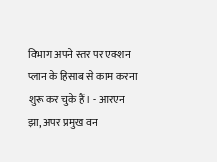विभाग अपने स्तर पर एक्शन प्लान के हिसाब से काम करना शुरू कर चुके हैं। - आरएन झा, अपर प्रमुख वन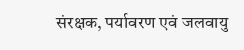संरक्षक, पर्यावरण एवं जलवायु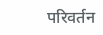परिवर्तन